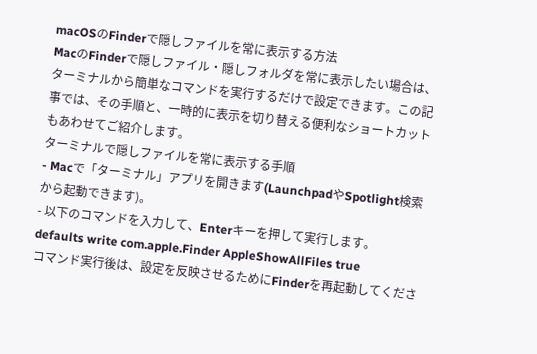macOSのFinderで隠しファイルを常に表示する方法
MacのFinderで隠しファイル・隠しフォルダを常に表示したい場合は、ターミナルから簡単なコマンドを実行するだけで設定できます。この記事では、その手順と、一時的に表示を切り替える便利なショートカットもあわせてご紹介します。
ターミナルで隠しファイルを常に表示する手順
- Macで「ターミナル」アプリを開きます(LaunchpadやSpotlight検索から起動できます)。
- 以下のコマンドを入力して、Enterキーを押して実行します。
defaults write com.apple.Finder AppleShowAllFiles true
コマンド実行後は、設定を反映させるためにFinderを再起動してくださ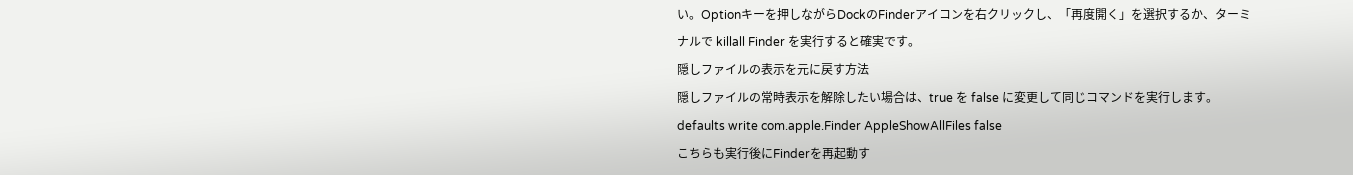い。Optionキーを押しながらDockのFinderアイコンを右クリックし、「再度開く」を選択するか、ターミナルで killall Finder を実行すると確実です。
隠しファイルの表示を元に戻す方法
隠しファイルの常時表示を解除したい場合は、true を false に変更して同じコマンドを実行します。
defaults write com.apple.Finder AppleShowAllFiles false
こちらも実行後にFinderを再起動す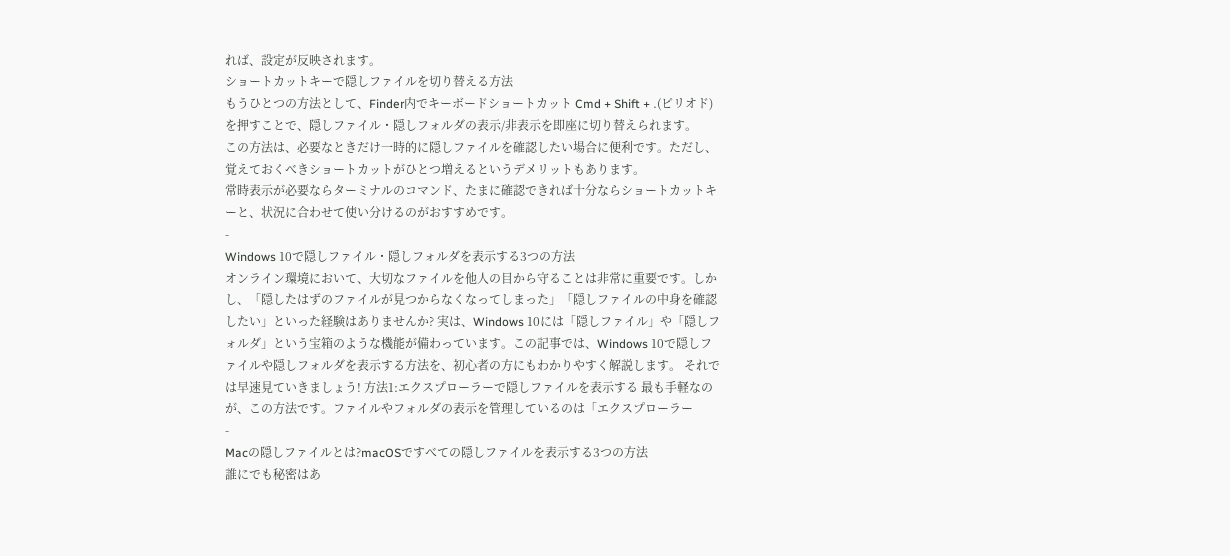れば、設定が反映されます。
ショートカットキーで隠しファイルを切り替える方法
もうひとつの方法として、Finder内でキーボードショートカット Cmd + Shift + .(ピリオド) を押すことで、隠しファイル・隠しフォルダの表示/非表示を即座に切り替えられます。
この方法は、必要なときだけ一時的に隠しファイルを確認したい場合に便利です。ただし、覚えておくべきショートカットがひとつ増えるというデメリットもあります。
常時表示が必要ならターミナルのコマンド、たまに確認できれば十分ならショートカットキーと、状況に合わせて使い分けるのがおすすめです。
-
Windows 10で隠しファイル・隠しフォルダを表示する3つの方法
オンライン環境において、大切なファイルを他人の目から守ることは非常に重要です。しかし、「隠したはずのファイルが見つからなくなってしまった」「隠しファイルの中身を確認したい」といった経験はありませんか? 実は、Windows 10には「隠しファイル」や「隠しフォルダ」という宝箱のような機能が備わっています。この記事では、Windows 10で隠しファイルや隠しフォルダを表示する方法を、初心者の方にもわかりやすく解説します。 それでは早速見ていきましょう! 方法1:エクスプローラーで隠しファイルを表示する 最も手軽なのが、この方法です。ファイルやフォルダの表示を管理しているのは「エクスプローラー
-
Macの隠しファイルとは?macOSですべての隠しファイルを表示する3つの方法
誰にでも秘密はあ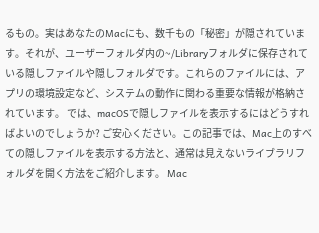るもの。実はあなたのMacにも、数千もの「秘密」が隠されています。それが、ユーザーフォルダ内の~/Libraryフォルダに保存されている隠しファイルや隠しフォルダです。これらのファイルには、アプリの環境設定など、システムの動作に関わる重要な情報が格納されています。 では、macOSで隠しファイルを表示するにはどうすればよいのでしょうか? ご安心ください。この記事では、Mac上のすべての隠しファイルを表示する方法と、通常は見えないライブラリフォルダを開く方法をご紹介します。 Mac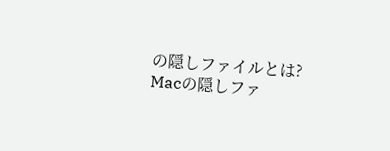の隠しファイルとは? Macの隠しファ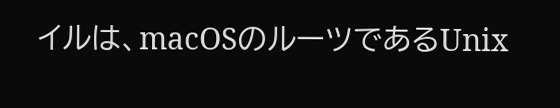イルは、macOSのルーツであるUnix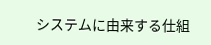システムに由来する仕組